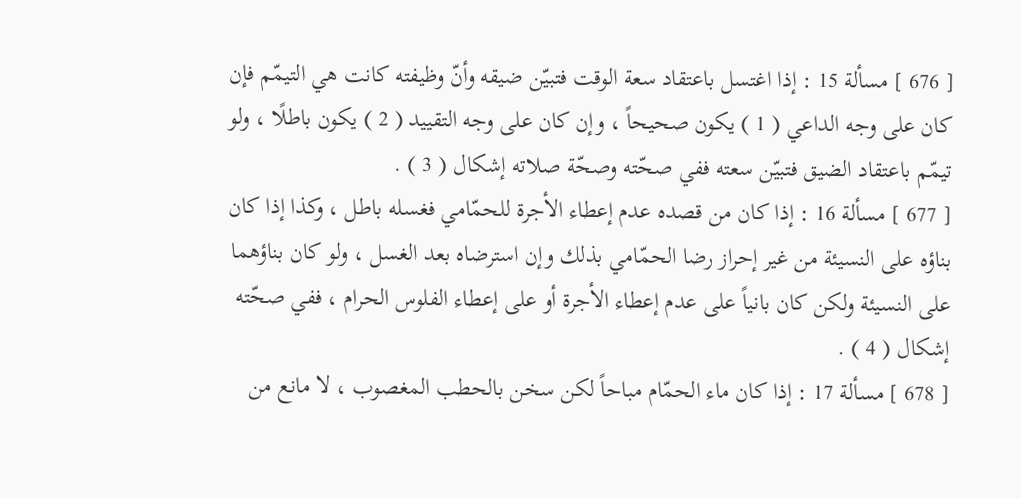[ 676 ] مسألة 15 : إذا اغتسل باعتقاد سعة الوقت فتبيّن ضيقه وأنّ وظيفته كانت هي التيمّم فإن كان على وجه الداعي ( 1 ) يكون صحيحاً ، وإن كان على وجه التقييد ( 2 ) يكون باطلًا ، ولو تيمّم باعتقاد الضيق فتبيّن سعته ففي صحّته وصحّة صلاته إشكال ( 3 ) .
[ 677 ] مسألة 16 : إذا كان من قصده عدم إعطاء الأجرة للحمّامي فغسله باطل ، وكذا إذا كان بناؤه على النسيئة من غير إحراز رضا الحمّامي بذلك وإن استرضاه بعد الغسل ، ولو كان بناؤهما على النسيئة ولكن كان بانياً على عدم إعطاء الأجرة أو على إعطاء الفلوس الحرام ، ففي صحّته إشكال ( 4 ) .
[ 678 ] مسألة 17 : إذا كان ماء الحمّام مباحاً لكن سخن بالحطب المغصوب ، لا مانع من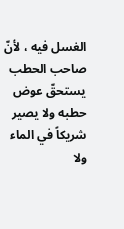الغسل فيه ، لأنّ صاحب الحطب يستحقّ عوض حطبه ولا يصير شريكاً في الماء ولا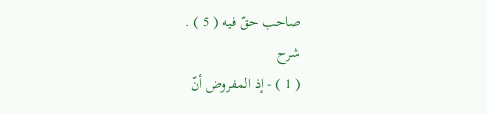صاحب حقّ فيه ( 5 ) .
شرح
( 1 ) - إذ المفروض أنّ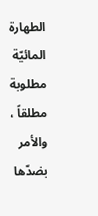الطهارة المائيّة مطلوبة مطلقاً ، والأمر بضدّها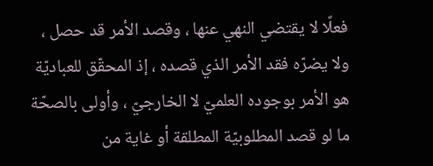فعلًا لا يقتضي النهي عنها ، وقصد الأمر قد حصل ، ولا يضرّه فقد الأمر الذي قصده ، إذ المحقّق للعباديّة هو الأمر بوجوده العلميّ لا الخارجيّ ، وأولى بالصحّة ما لو قصد المطلوبيّة المطلقة أو غاية من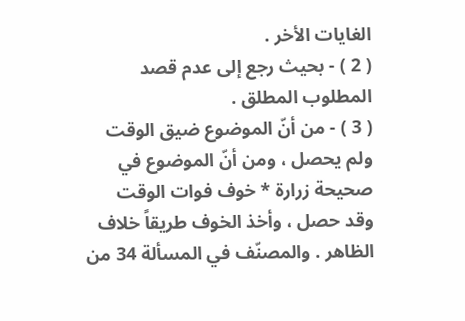الغايات الأخر .
( 2 ) - بحيث رجع إلى عدم قصد المطلوب المطلق .
( 3 ) - من أنّ الموضوع ضيق الوقت ولم يحصل ، ومن أنّ الموضوع في صحيحة زرارة * خوف فوات الوقت وقد حصل ، وأخذ الخوف طريقاً خلاف الظاهر . والمصنّف في المسألة 34 من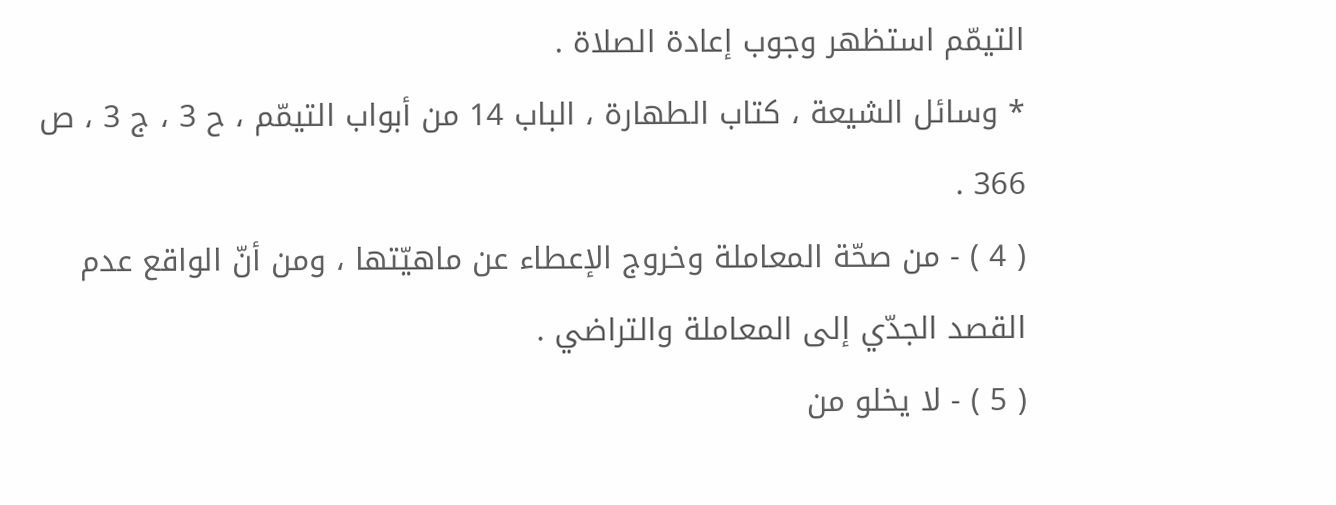التيمّم استظهر وجوب إعادة الصلاة .
* وسائل الشيعة ، كتاب الطهارة ، الباب 14 من أبواب التيمّم ، ح 3 ، ج 3 ، ص 366 .
( 4 ) - من صحّة المعاملة وخروج الإعطاء عن ماهيّتها ، ومن أنّ الواقع عدم القصد الجدّي إلى المعاملة والتراضي .
( 5 ) - لا يخلو من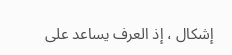إشكال ، إذ العرف يساعد على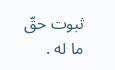ثبوت حقّ ما له .